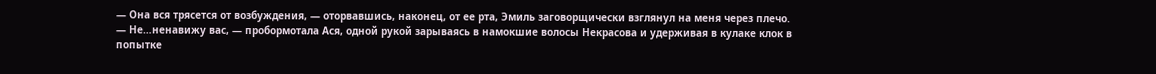— Она вся трясется от возбуждения, — оторвавшись, наконец, от ее рта, Эмиль заговорщически взглянул на меня через плечо.
— Не…ненавижу вас, — пробормотала Ася, одной рукой зарываясь в намокшие волосы Некрасова и удерживая в кулаке клок в попытке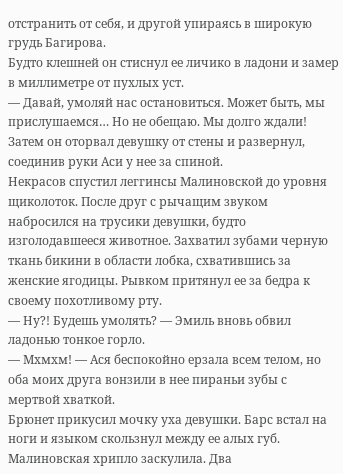отстранить от себя, и другой упираясь в широкую грудь Багирова.
Будто клешней он стиснул ее личико в ладони и замер в миллиметре от пухлых уст.
— Давай, умоляй нас остановиться. Может быть, мы прислушаемся… Но не обещаю. Мы долго ждали!
Затем он оторвал девушку от стены и развернул, соединив руки Аси у нее за спиной.
Некрасов спустил леггинсы Малиновской до уровня щиколоток. После друг с рычащим звуком набросился на трусики девушки, будто изголодавшееся животное. Захватил зубами черную ткань бикини в области лобка, схватившись за женские ягодицы. Рывком притянул ее за бедра к своему похотливому рту.
— Ну?! Будешь умолять? — Эмиль вновь обвил ладонью тонкое горло.
— Мхмхм! — Ася беспокойно ерзала всем телом, но оба моих друга вонзили в нее пираньи зубы с мертвой хваткой.
Брюнет прикусил мочку уха девушки. Барс встал на ноги и языком скользнул между ее алых губ. Малиновская хрипло заскулила. Два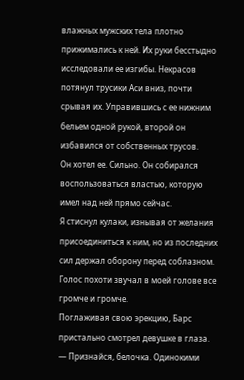влажных мужских тела плотно прижимались к ней. Их руки бесстыдно исследовали ее изгибы. Некрасов потянул трусики Аси вниз, почти срывая их. Управившись с ее нижним бельем одной рукой, второй он избавился от собственных трусов.
Он хотел ее. Сильно. Он собирался воспользоваться властью, которую имел над ней прямо сейчас.
Я стиснул кулаки, изнывая от желания присоединиться к ним, но из последних сил держал оборону перед соблазном. Голос похоти звучал в моей голове все громче и громче.
Поглаживая свою эрекцию, Барс пристально смотрел девушке в глаза.
— Признайся, белочка. Одинокими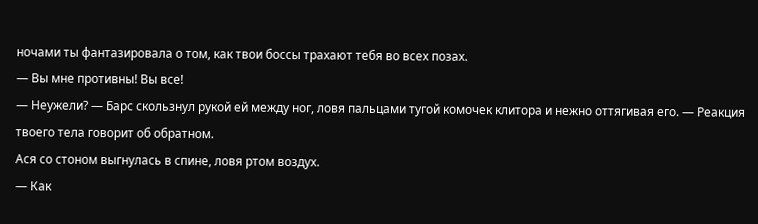ночами ты фантазировала о том, как твои боссы трахают тебя во всех позах.
— Вы мне противны! Вы все!
— Неужели? — Барс скользнул рукой ей между ног, ловя пальцами тугой комочек клитора и нежно оттягивая его. — Реакция твоего тела говорит об обратном.
Ася со стоном выгнулась в спине, ловя ртом воздух.
— Как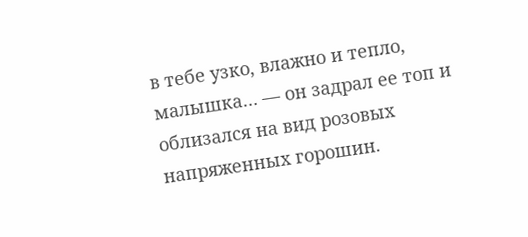в тебе узко, влажно и тепло, малышка… — он задрал ее топ и облизался на вид розовых напряженных горошин.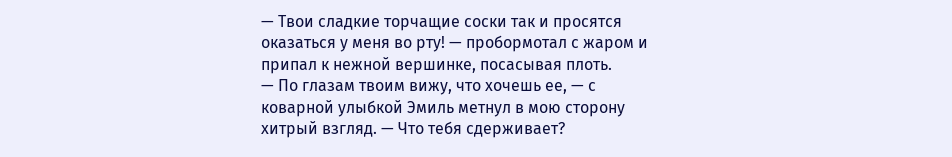— Твои сладкие торчащие соски так и просятся оказаться у меня во рту! — пробормотал с жаром и припал к нежной вершинке, посасывая плоть.
— По глазам твоим вижу, что хочешь ее, — с коварной улыбкой Эмиль метнул в мою сторону хитрый взгляд. — Что тебя сдерживает?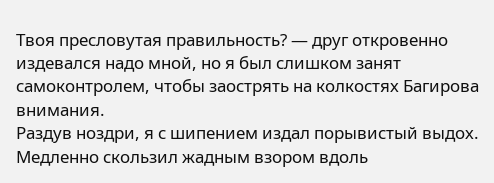Твоя пресловутая правильность? — друг откровенно издевался надо мной, но я был слишком занят самоконтролем, чтобы заострять на колкостях Багирова внимания.
Раздув ноздри, я с шипением издал порывистый выдох. Медленно скользил жадным взором вдоль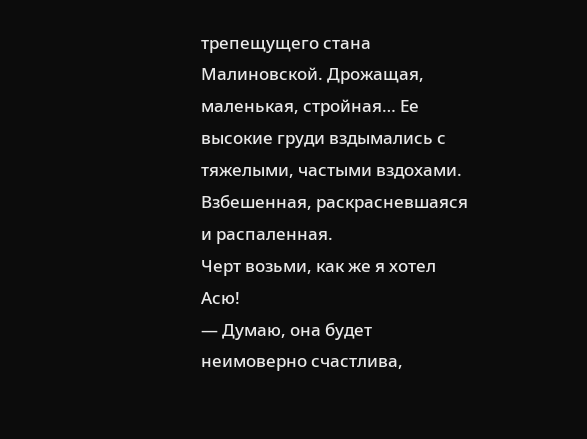трепещущего стана Малиновской. Дрожащая, маленькая, стройная… Ее высокие груди вздымались с тяжелыми, частыми вздохами. Взбешенная, раскрасневшаяся и распаленная.
Черт возьми, как же я хотел Асю!
— Думаю, она будет неимоверно счастлива,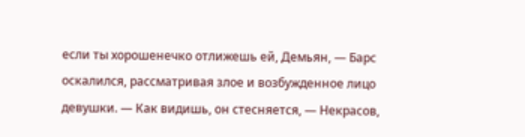если ты хорошенечко отлижешь ей, Демьян, — Барс оскалился, рассматривая злое и возбужденное лицо девушки. — Как видишь, он стесняется, — Некрасов,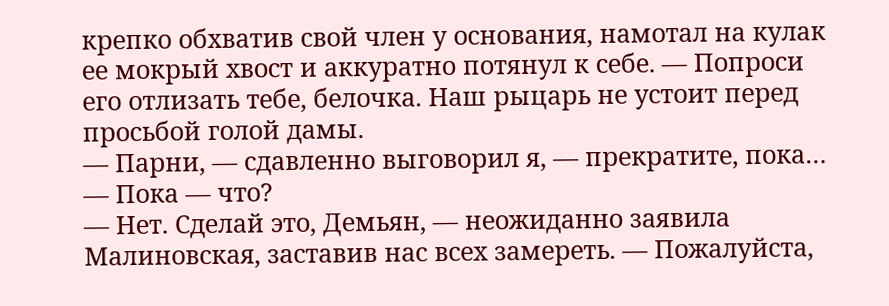крепко обхватив свой член у основания, намотал на кулак ее мокрый хвост и аккуратно потянул к себе. — Попроси его отлизать тебе, белочка. Наш рыцарь не устоит перед просьбой голой дамы.
— Парни, — сдавленно выговорил я, — прекратите, пока…
— Пока — что?
— Нет. Сделай это, Демьян, — неожиданно заявила Малиновская, заставив нас всех замереть. — Пожалуйста,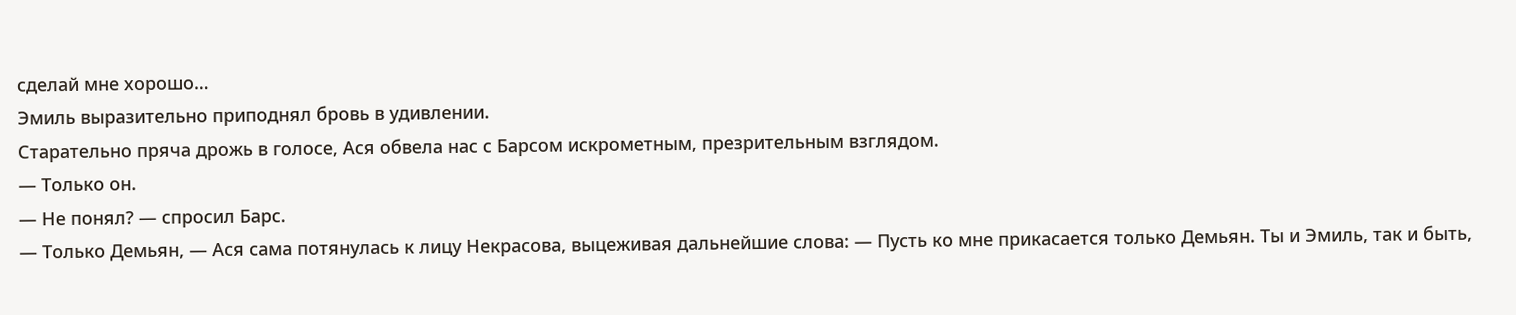сделай мне хорошо…
Эмиль выразительно приподнял бровь в удивлении.
Старательно пряча дрожь в голосе, Ася обвела нас с Барсом искрометным, презрительным взглядом.
— Только он.
— Не понял? — спросил Барс.
— Только Демьян, — Ася сама потянулась к лицу Некрасова, выцеживая дальнейшие слова: — Пусть ко мне прикасается только Демьян. Ты и Эмиль, так и быть,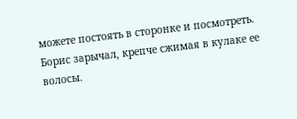можете постоять в сторонке и посмотреть.
Борис зарычал, крепче сжимая в кулаке ее волосы.